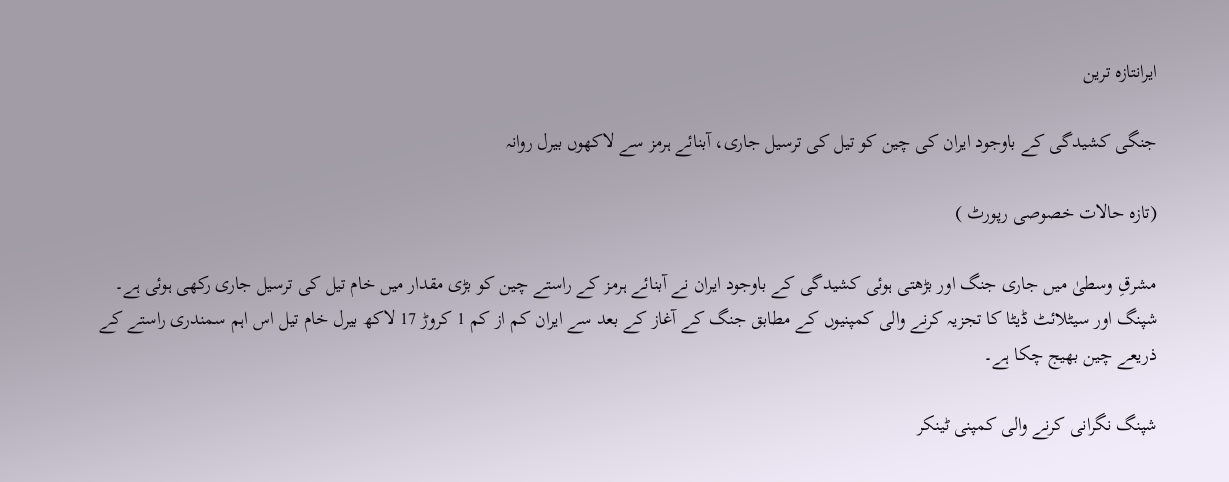ایرانتازہ ترین

جنگی کشیدگی کے باوجود ایران کی چین کو تیل کی ترسیل جاری، آبنائے ہرمز سے لاکھوں بیرل روانہ

(تازہ حالات خصوصی رپورٹ )

مشرقِ وسطیٰ میں جاری جنگ اور بڑھتی ہوئی کشیدگی کے باوجود ایران نے آبنائے ہرمز کے راستے چین کو بڑی مقدار میں خام تیل کی ترسیل جاری رکھی ہوئی ہے۔ شپنگ اور سیٹلائٹ ڈیٹا کا تجزیہ کرنے والی کمپنیوں کے مطابق جنگ کے آغاز کے بعد سے ایران کم از کم 1 کروڑ 17 لاکھ بیرل خام تیل اس اہم سمندری راستے کے ذریعے چین بھیج چکا ہے۔

شپنگ نگرانی کرنے والی کمپنی ٹینکر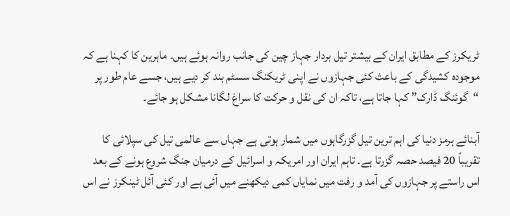ٹریکرز کے مطابق ایران کے بیشتر تیل بردار جہاز چین کی جانب روانہ ہوئے ہیں۔ ماہرین کا کہنا ہے کہ موجودہ کشیدگی کے باعث کئی جہازوں نے اپنی ٹریکنگ سسٹم بند کر دیے ہیں، جسے عام طور پر “گوئنگ ڈارک” کہا جاتا ہے، تاکہ ان کی نقل و حرکت کا سراغ لگانا مشکل ہو جائے۔

آبنائے ہرمز دنیا کی اہم ترین تیل گزرگاہوں میں شمار ہوتی ہے جہاں سے عالمی تیل کی سپلائی کا تقریباً 20 فیصد حصہ گزرتا ہے۔ تاہم ایران اور امریکہ و اسرائیل کے درمیان جنگ شروع ہونے کے بعد اس راستے پر جہازوں کی آمد و رفت میں نمایاں کمی دیکھنے میں آئی ہے اور کئی آئل ٹینکرز نے اس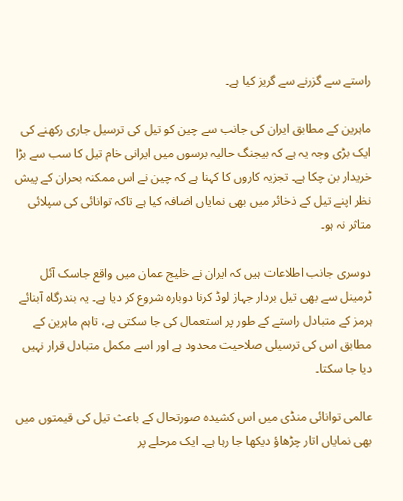راستے سے گزرنے سے گریز کیا ہے۔

ماہرین کے مطابق ایران کی جانب سے چین کو تیل کی ترسیل جاری رکھنے کی ایک بڑی وجہ یہ ہے کہ بیجنگ حالیہ برسوں میں ایرانی خام تیل کا سب سے بڑا خریدار بن چکا ہے۔ تجزیہ کاروں کا کہنا ہے کہ چین نے اس ممکنہ بحران کے پیش نظر اپنے تیل کے ذخائر میں بھی نمایاں اضافہ کیا ہے تاکہ توانائی کی سپلائی متاثر نہ ہو۔

دوسری جانب اطلاعات ہیں کہ ایران نے خلیج عمان میں واقع جاسک آئل ٹرمینل سے بھی تیل بردار جہاز لوڈ کرنا دوبارہ شروع کر دیا ہے۔ یہ بندرگاہ آبنائے ہرمز کے متبادل راستے کے طور پر استعمال کی جا سکتی ہے، تاہم ماہرین کے مطابق اس کی ترسیلی صلاحیت محدود ہے اور اسے مکمل متبادل قرار نہیں دیا جا سکتا۔

عالمی توانائی منڈی میں اس کشیدہ صورتحال کے باعث تیل کی قیمتوں میں بھی نمایاں اتار چڑھاؤ دیکھا جا رہا ہے۔ ایک مرحلے پر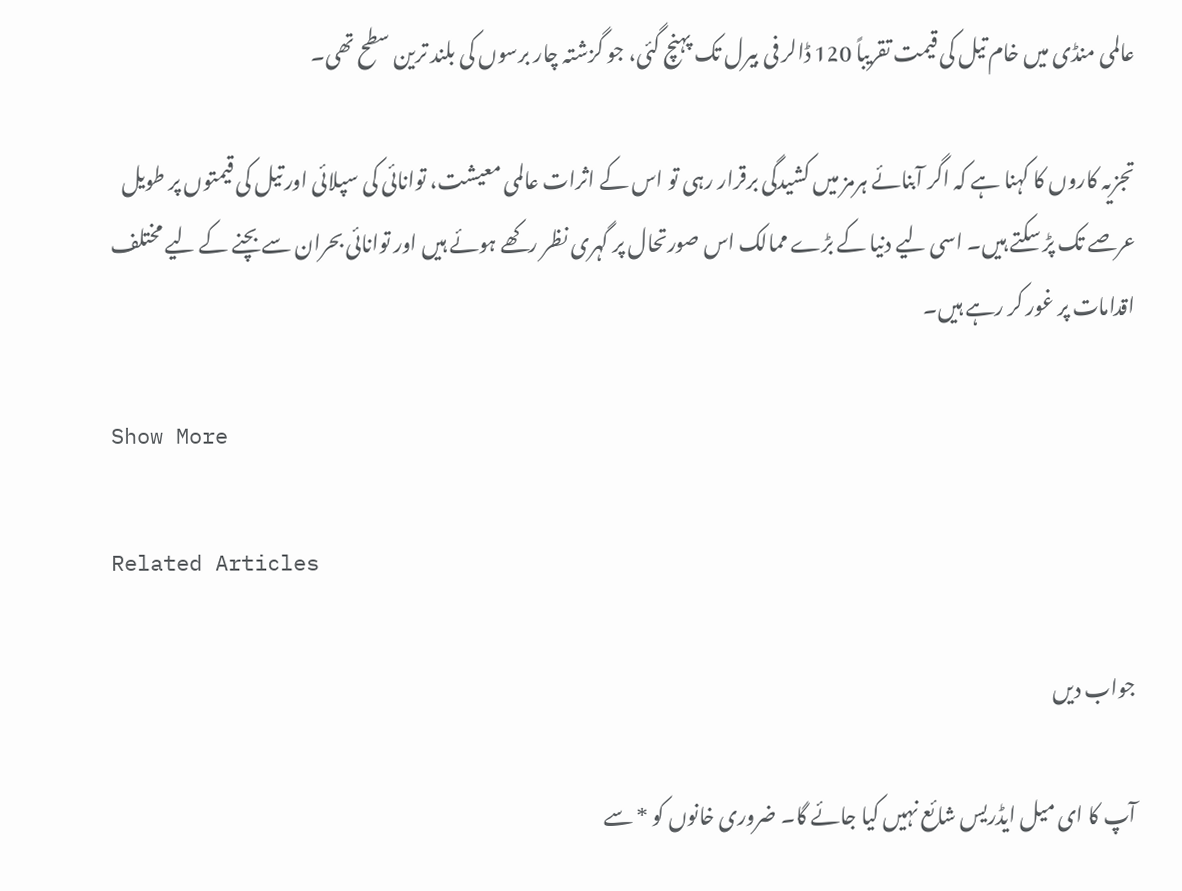عالمی منڈی میں خام تیل کی قیمت تقریباً 120 ڈالر فی بیرل تک پہنچ گئی، جو گزشتہ چار برسوں کی بلند ترین سطح تھی۔

تجزیہ کاروں کا کہنا ہے کہ اگر آبنائے ہرمز میں کشیدگی برقرار رہی تو اس کے اثرات عالمی معیشت، توانائی کی سپلائی اور تیل کی قیمتوں پر طویل عرصے تک پڑ سکتے ہیں۔ اسی لیے دنیا کے بڑے ممالک اس صورتحال پر گہری نظر رکھے ہوئے ہیں اور توانائی بحران سے بچنے کے لیے مختلف اقدامات پر غور کر رہے ہیں۔

Show More

Related Articles

جواب دیں

آپ کا ای میل ایڈریس شائع نہیں کیا جائے گا۔ ضروری خانوں کو * سے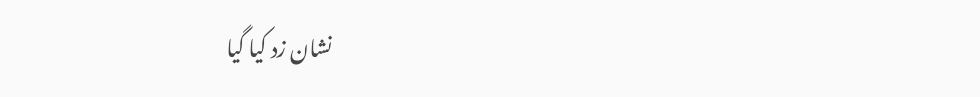نشان زد کیا گیا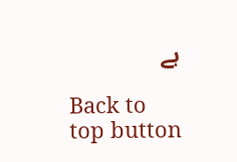ہے

Back to top button